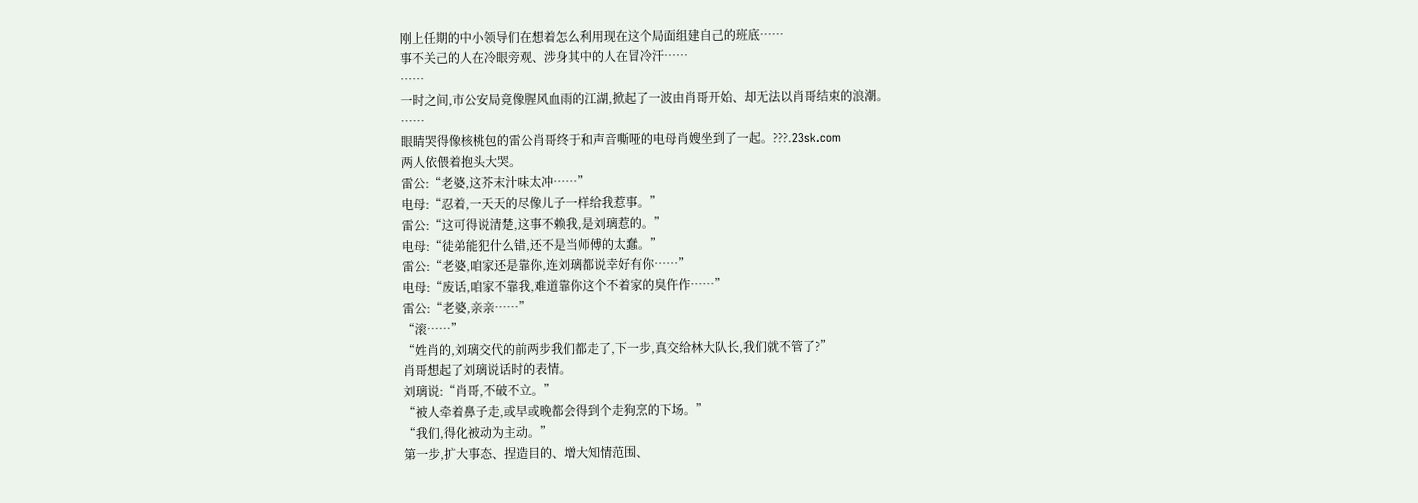刚上任期的中小领导们在想着怎么利用现在这个局面组建自己的班底……
事不关己的人在冷眼旁观、涉身其中的人在冒冷汗……
……
一时之间,市公安局竟像腥风血雨的江湖,掀起了一波由肖哥开始、却无法以肖哥结束的浪潮。
……
眼睛哭得像核桃包的雷公肖哥终于和声音嘶哑的电母肖嫂坐到了一起。???.23sk.com
两人依偎着抱头大哭。
雷公:“老婆,这芥末汁味太冲……”
电母:“忍着,一天天的尽像儿子一样给我惹事。”
雷公:“这可得说清楚,这事不赖我,是刘璃惹的。”
电母:“徒弟能犯什么错,还不是当师傅的太蠢。”
雷公:“老婆,咱家还是靠你,连刘璃都说幸好有你……”
电母:“废话,咱家不靠我,难道靠你这个不着家的臭仵作……”
雷公:“老婆,亲亲……”
“滚……”
“姓肖的,刘璃交代的前两步我们都走了,下一步,真交给林大队长,我们就不管了?”
肖哥想起了刘璃说话时的表情。
刘璃说:“肖哥,不破不立。”
“被人牵着鼻子走,或早或晚都会得到个走狗烹的下场。”
“我们,得化被动为主动。”
第一步,扩大事态、捏造目的、增大知情范围、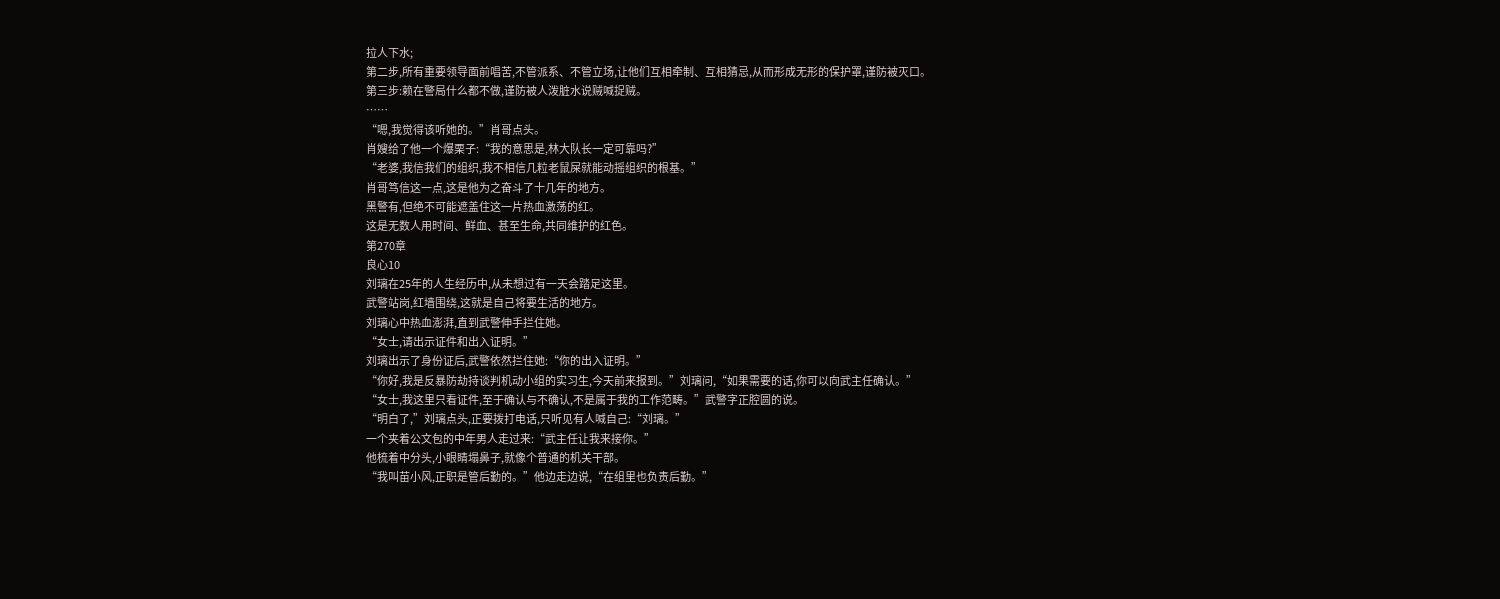拉人下水;
第二步,所有重要领导面前唱苦,不管派系、不管立场,让他们互相牵制、互相猜忌,从而形成无形的保护罩,谨防被灭口。
第三步:赖在警局什么都不做,谨防被人泼脏水说贼喊捉贼。
……
“嗯,我觉得该听她的。”肖哥点头。
肖嫂给了他一个爆栗子:“我的意思是,林大队长一定可靠吗?”
“老婆,我信我们的组织,我不相信几粒老鼠屎就能动摇组织的根基。”
肖哥笃信这一点,这是他为之奋斗了十几年的地方。
黑警有,但绝不可能遮盖住这一片热血激荡的红。
这是无数人用时间、鲜血、甚至生命,共同维护的红色。
第270章
良心10
刘璃在25年的人生经历中,从未想过有一天会踏足这里。
武警站岗,红墙围绕,这就是自己将要生活的地方。
刘璃心中热血澎湃,直到武警伸手拦住她。
“女士,请出示证件和出入证明。”
刘璃出示了身份证后,武警依然拦住她:“你的出入证明。”
“你好,我是反暴防劫持谈判机动小组的实习生,今天前来报到。”刘璃问,“如果需要的话,你可以向武主任确认。”
“女士,我这里只看证件,至于确认与不确认,不是属于我的工作范畴。”武警字正腔圆的说。
“明白了,”刘璃点头,正要拨打电话,只听见有人喊自己:“刘璃。”
一个夹着公文包的中年男人走过来:“武主任让我来接你。”
他梳着中分头,小眼睛塌鼻子,就像个普通的机关干部。
“我叫苗小风,正职是管后勤的。”他边走边说,“在组里也负责后勤。”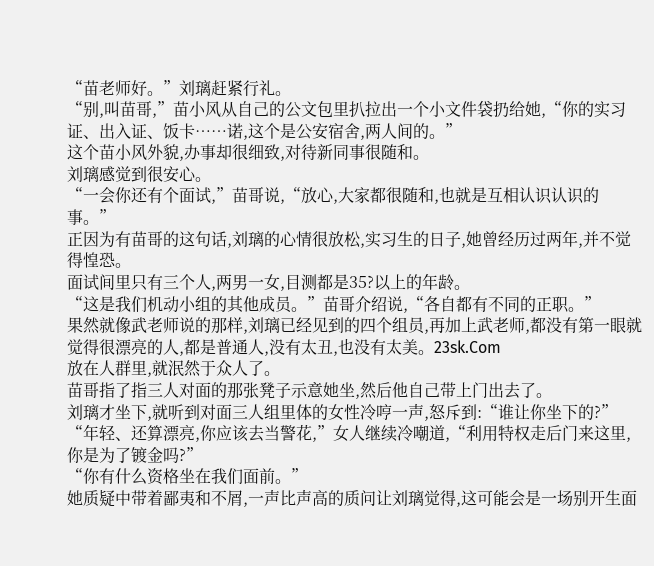“苗老师好。”刘璃赶紧行礼。
“别,叫苗哥,”苗小风从自己的公文包里扒拉出一个小文件袋扔给她,“你的实习证、出入证、饭卡……诺,这个是公安宿舍,两人间的。”
这个苗小风外貌,办事却很细致,对待新同事很随和。
刘璃感觉到很安心。
“一会你还有个面试,”苗哥说,“放心,大家都很随和,也就是互相认识认识的事。”
正因为有苗哥的这句话,刘璃的心情很放松,实习生的日子,她曾经历过两年,并不觉得惶恐。
面试间里只有三个人,两男一女,目测都是35?以上的年龄。
“这是我们机动小组的其他成员。”苗哥介绍说,“各自都有不同的正职。”
果然就像武老师说的那样,刘璃已经见到的四个组员,再加上武老师,都没有第一眼就觉得很漂亮的人,都是普通人,没有太丑,也没有太美。23sk.Com
放在人群里,就泯然于众人了。
苗哥指了指三人对面的那张凳子示意她坐,然后他自己带上门出去了。
刘璃才坐下,就听到对面三人组里体的女性冷哼一声,怒斥到:“谁让你坐下的?”
“年轻、还算漂亮,你应该去当警花,”女人继续冷嘲道,“利用特权走后门来这里,你是为了镀金吗?”
“你有什么资格坐在我们面前。”
她质疑中带着鄙夷和不屑,一声比声高的质问让刘璃觉得,这可能会是一场别开生面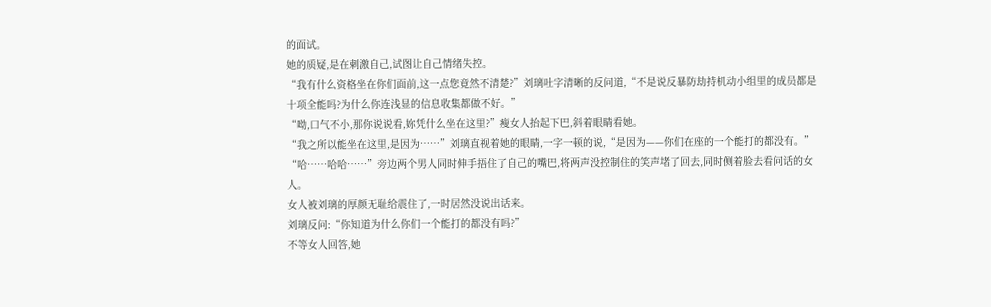的面试。
她的质疑,是在刺激自己,试图让自己情绪失控。
“我有什么资格坐在你们面前,这一点您竟然不清楚?”刘璃吐字清晰的反问道,“不是说反暴防劫持机动小组里的成员都是十项全能吗?为什么你连浅显的信息收集都做不好。”
“呦,口气不小,那你说说看,妳凭什么坐在这里?”瘦女人抬起下巴,斜着眼睛看她。
“我之所以能坐在这里,是因为……”刘璃直视着她的眼睛,一字一顿的说,“是因为——你们在座的一个能打的都没有。”
“哈……哈哈……”旁边两个男人同时伸手捂住了自己的嘴巴,将两声没控制住的笑声堵了回去,同时侧着脸去看问话的女人。
女人被刘璃的厚颜无耻给震住了,一时居然没说出话来。
刘璃反问:“你知道为什么你们一个能打的都没有吗?”
不等女人回答,她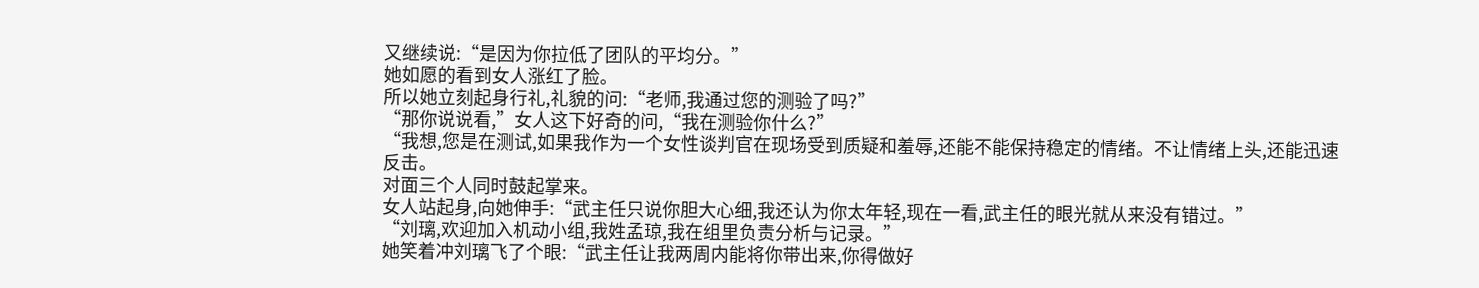又继续说:“是因为你拉低了团队的平均分。”
她如愿的看到女人涨红了脸。
所以她立刻起身行礼,礼貌的问:“老师,我通过您的测验了吗?”
“那你说说看,”女人这下好奇的问,“我在测验你什么?”
“我想,您是在测试,如果我作为一个女性谈判官在现场受到质疑和羞辱,还能不能保持稳定的情绪。不让情绪上头,还能迅速反击。
对面三个人同时鼓起掌来。
女人站起身,向她伸手:“武主任只说你胆大心细,我还认为你太年轻,现在一看,武主任的眼光就从来没有错过。”
“刘璃,欢迎加入机动小组,我姓孟琼,我在组里负责分析与记录。”
她笑着冲刘璃飞了个眼:“武主任让我两周内能将你带出来,你得做好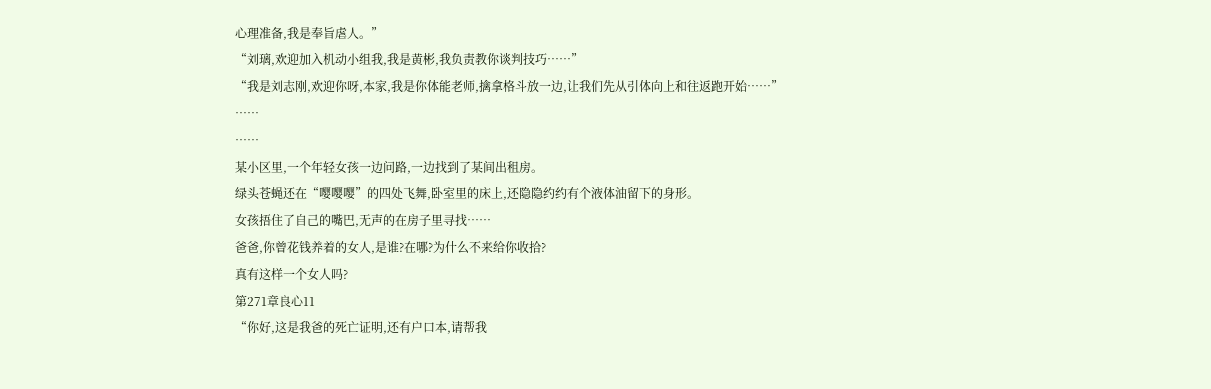心理准备,我是奉旨虐人。”
“刘璃,欢迎加入机动小组我,我是黄彬,我负责教你谈判技巧……”
“我是刘志刚,欢迎你呀,本家,我是你体能老师,擒拿格斗放一边,让我们先从引体向上和往返跑开始……”
……
……
某小区里,一个年轻女孩一边问路,一边找到了某间出租房。
绿头苍蝇还在“嘤嘤嘤”的四处飞舞,卧室里的床上,还隐隐约约有个液体油留下的身形。
女孩捂住了自己的嘴巴,无声的在房子里寻找……
爸爸,你曾花钱养着的女人,是谁?在哪?为什么不来给你收拾?
真有这样一个女人吗?
第271章良心11
“你好,这是我爸的死亡证明,还有户口本,请帮我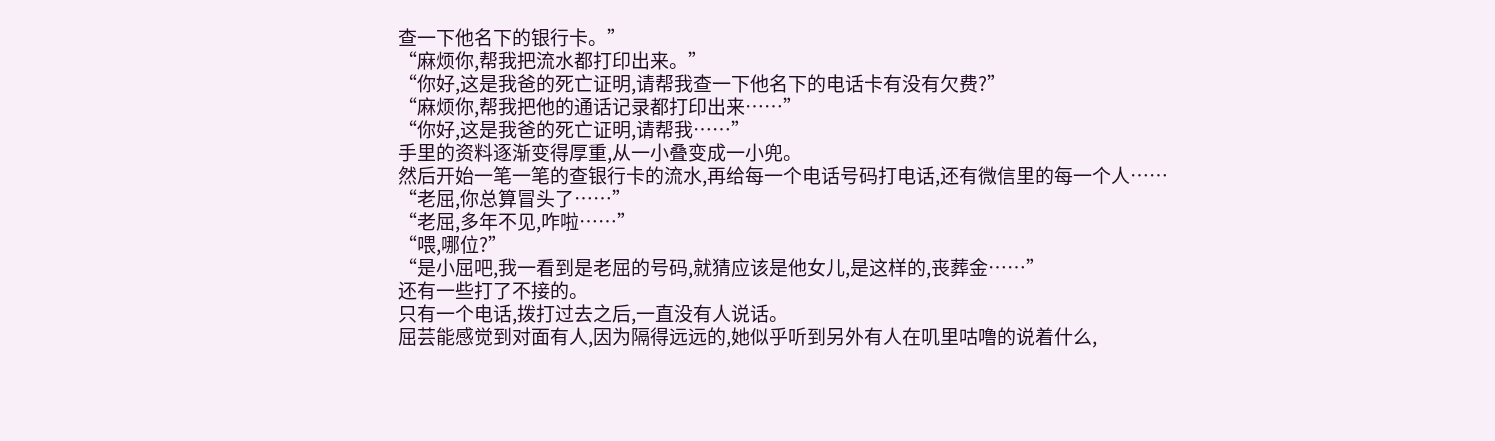查一下他名下的银行卡。”
“麻烦你,帮我把流水都打印出来。”
“你好,这是我爸的死亡证明,请帮我查一下他名下的电话卡有没有欠费?”
“麻烦你,帮我把他的通话记录都打印出来……”
“你好,这是我爸的死亡证明,请帮我……”
手里的资料逐渐变得厚重,从一小叠变成一小兜。
然后开始一笔一笔的查银行卡的流水,再给每一个电话号码打电话,还有微信里的每一个人……
“老屈,你总算冒头了……”
“老屈,多年不见,咋啦……”
“喂,哪位?”
“是小屈吧,我一看到是老屈的号码,就猜应该是他女儿,是这样的,丧葬金……”
还有一些打了不接的。
只有一个电话,拨打过去之后,一直没有人说话。
屈芸能感觉到对面有人,因为隔得远远的,她似乎听到另外有人在叽里咕噜的说着什么,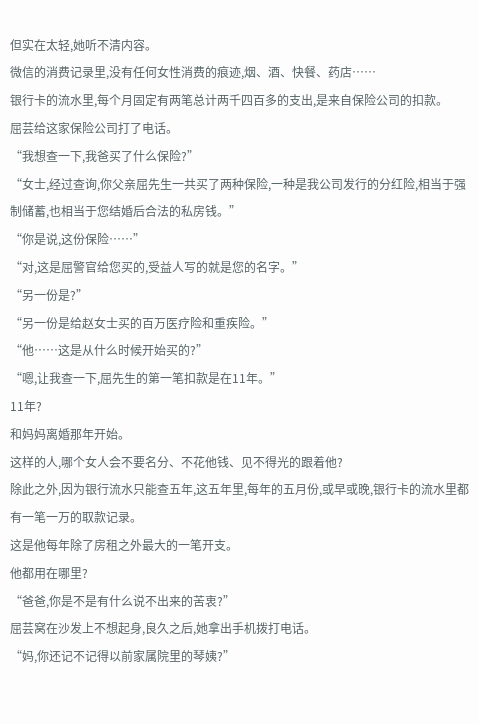但实在太轻,她听不清内容。
微信的消费记录里,没有任何女性消费的痕迹,烟、酒、快餐、药店……
银行卡的流水里,每个月固定有两笔总计两千四百多的支出,是来自保险公司的扣款。
屈芸给这家保险公司打了电话。
“我想查一下,我爸买了什么保险?”
“女士,经过查询,你父亲屈先生一共买了两种保险,一种是我公司发行的分红险,相当于强制储蓄,也相当于您结婚后合法的私房钱。”
“你是说,这份保险……”
“对,这是屈警官给您买的,受益人写的就是您的名字。”
“另一份是?”
“另一份是给赵女士买的百万医疗险和重疾险。”
“他……这是从什么时候开始买的?”
“嗯,让我查一下,屈先生的第一笔扣款是在11年。”
11年?
和妈妈离婚那年开始。
这样的人,哪个女人会不要名分、不花他钱、见不得光的跟着他?
除此之外,因为银行流水只能查五年,这五年里,每年的五月份,或早或晚,银行卡的流水里都有一笔一万的取款记录。
这是他每年除了房租之外最大的一笔开支。
他都用在哪里?
“爸爸,你是不是有什么说不出来的苦衷?”
屈芸窝在沙发上不想起身,良久之后,她拿出手机拨打电话。
“妈,你还记不记得以前家属院里的琴姨?”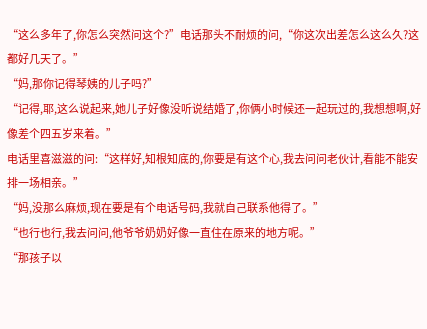“这么多年了,你怎么突然问这个?”电话那头不耐烦的问,“你这次出差怎么这么久?这都好几天了。”
“妈,那你记得琴姨的儿子吗?”
“记得,耶,这么说起来,她儿子好像没听说结婚了,你俩小时候还一起玩过的,我想想啊,好像差个四五岁来着。”
电话里喜滋滋的问:“这样好,知根知底的,你要是有这个心,我去问问老伙计,看能不能安排一场相亲。”
“妈,没那么麻烦,现在要是有个电话号码,我就自己联系他得了。”
“也行也行,我去问问,他爷爷奶奶好像一直住在原来的地方呢。”
“那孩子以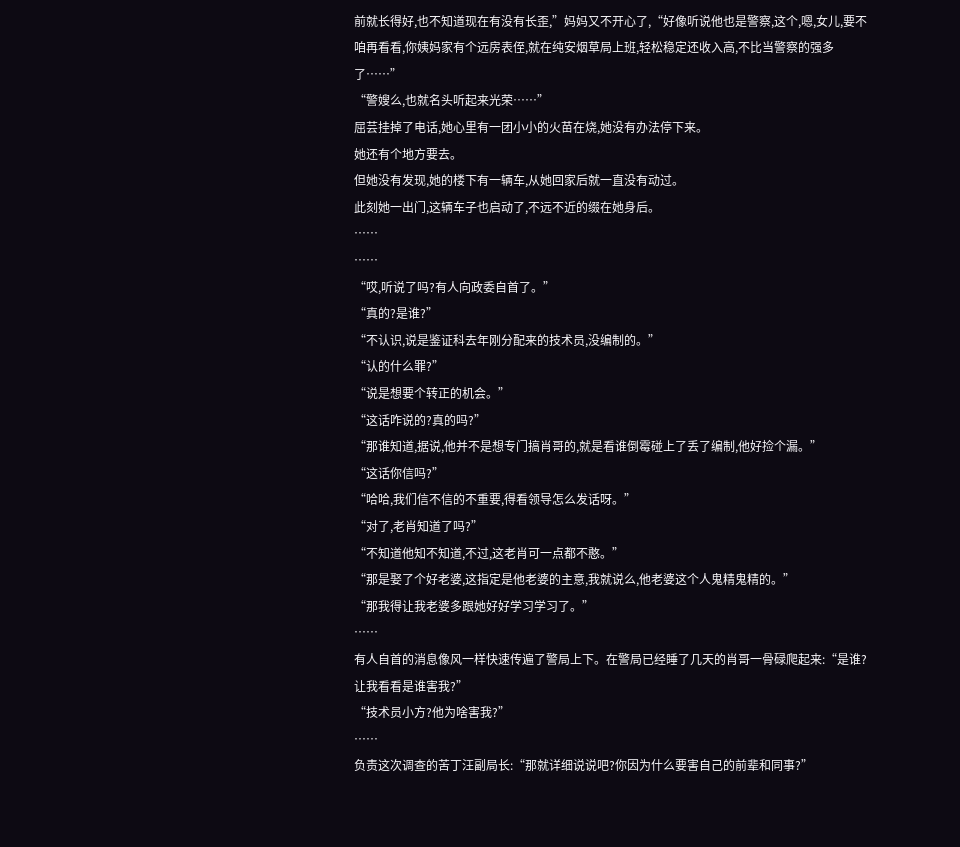前就长得好,也不知道现在有没有长歪,”妈妈又不开心了,“好像听说他也是警察,这个,嗯,女儿,要不咱再看看,你姨妈家有个远房表侄,就在纯安烟草局上班,轻松稳定还收入高,不比当警察的强多了……”
“警嫂么,也就名头听起来光荣……”
屈芸挂掉了电话,她心里有一团小小的火苗在烧,她没有办法停下来。
她还有个地方要去。
但她没有发现,她的楼下有一辆车,从她回家后就一直没有动过。
此刻她一出门,这辆车子也启动了,不远不近的缀在她身后。
……
……
“哎,听说了吗?有人向政委自首了。”
“真的?是谁?”
“不认识,说是鉴证科去年刚分配来的技术员,没编制的。”
“认的什么罪?”
“说是想要个转正的机会。”
“这话咋说的?真的吗?”
“那谁知道,据说,他并不是想专门搞肖哥的,就是看谁倒霉碰上了丢了编制,他好捡个漏。”
“这话你信吗?”
“哈哈,我们信不信的不重要,得看领导怎么发话呀。”
“对了,老肖知道了吗?”
“不知道他知不知道,不过,这老肖可一点都不憨。”
“那是娶了个好老婆,这指定是他老婆的主意,我就说么,他老婆这个人鬼精鬼精的。”
“那我得让我老婆多跟她好好学习学习了。”
……
有人自首的消息像风一样快速传遍了警局上下。在警局已经睡了几天的肖哥一骨碌爬起来:“是谁?让我看看是谁害我?”
“技术员小方?他为啥害我?”
……
负责这次调查的苦丁汪副局长:“那就详细说说吧?你因为什么要害自己的前辈和同事?”